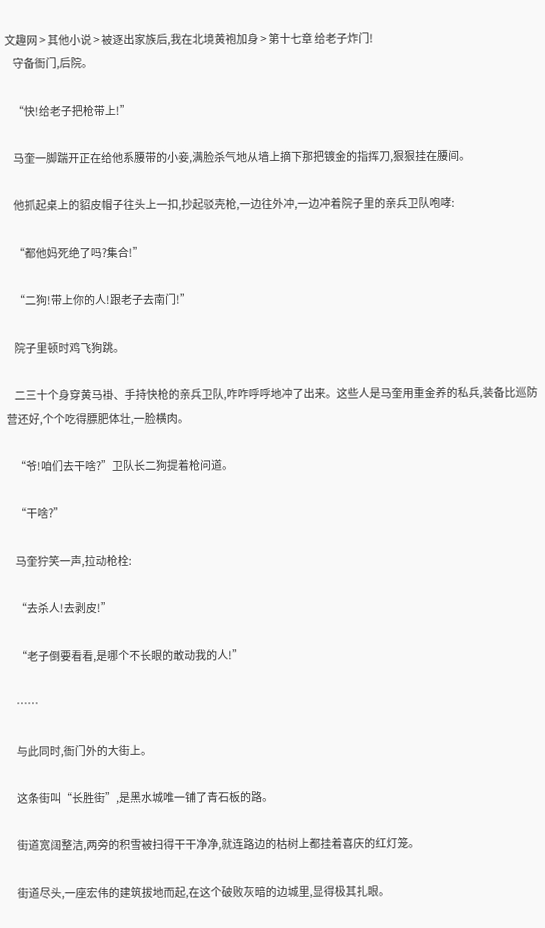文趣网 > 其他小说 > 被逐出家族后,我在北境黄袍加身 > 第十七章 给老子炸门!
    守备衙门,后院。

    “快!给老子把枪带上!”

    马奎一脚踹开正在给他系腰带的小妾,满脸杀气地从墙上摘下那把镀金的指挥刀,狠狠挂在腰间。

    他抓起桌上的貂皮帽子往头上一扣,抄起驳壳枪,一边往外冲,一边冲着院子里的亲兵卫队咆哮:

    “都他妈死绝了吗?集合!”

    “二狗!带上你的人!跟老子去南门!”

    院子里顿时鸡飞狗跳。

    二三十个身穿黄马褂、手持快枪的亲兵卫队,咋咋呼呼地冲了出来。这些人是马奎用重金养的私兵,装备比巡防营还好,个个吃得膘肥体壮,一脸横肉。

    “爷!咱们去干啥?”卫队长二狗提着枪问道。

    “干啥?”

    马奎狞笑一声,拉动枪栓:

    “去杀人!去剥皮!”

    “老子倒要看看,是哪个不长眼的敢动我的人!”

    ……

    与此同时,衙门外的大街上。

    这条街叫“长胜街”,是黑水城唯一铺了青石板的路。

    街道宽阔整洁,两旁的积雪被扫得干干净净,就连路边的枯树上都挂着喜庆的红灯笼。

    街道尽头,一座宏伟的建筑拔地而起,在这个破败灰暗的边城里,显得极其扎眼。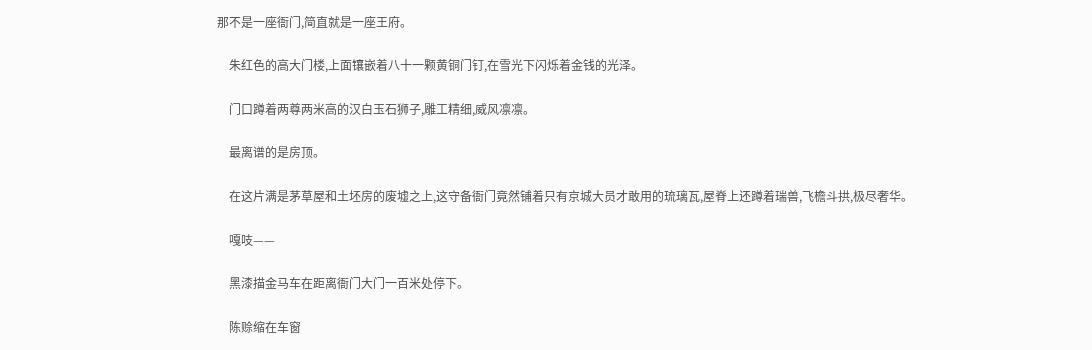那不是一座衙门,简直就是一座王府。

    朱红色的高大门楼,上面镶嵌着八十一颗黄铜门钉,在雪光下闪烁着金钱的光泽。

    门口蹲着两尊两米高的汉白玉石狮子,雕工精细,威风凛凛。

    最离谱的是房顶。

    在这片满是茅草屋和土坯房的废墟之上,这守备衙门竟然铺着只有京城大员才敢用的琉璃瓦,屋脊上还蹲着瑞兽,飞檐斗拱,极尽奢华。

    嘎吱——

    黑漆描金马车在距离衙门大门一百米处停下。

    陈赊缩在车窗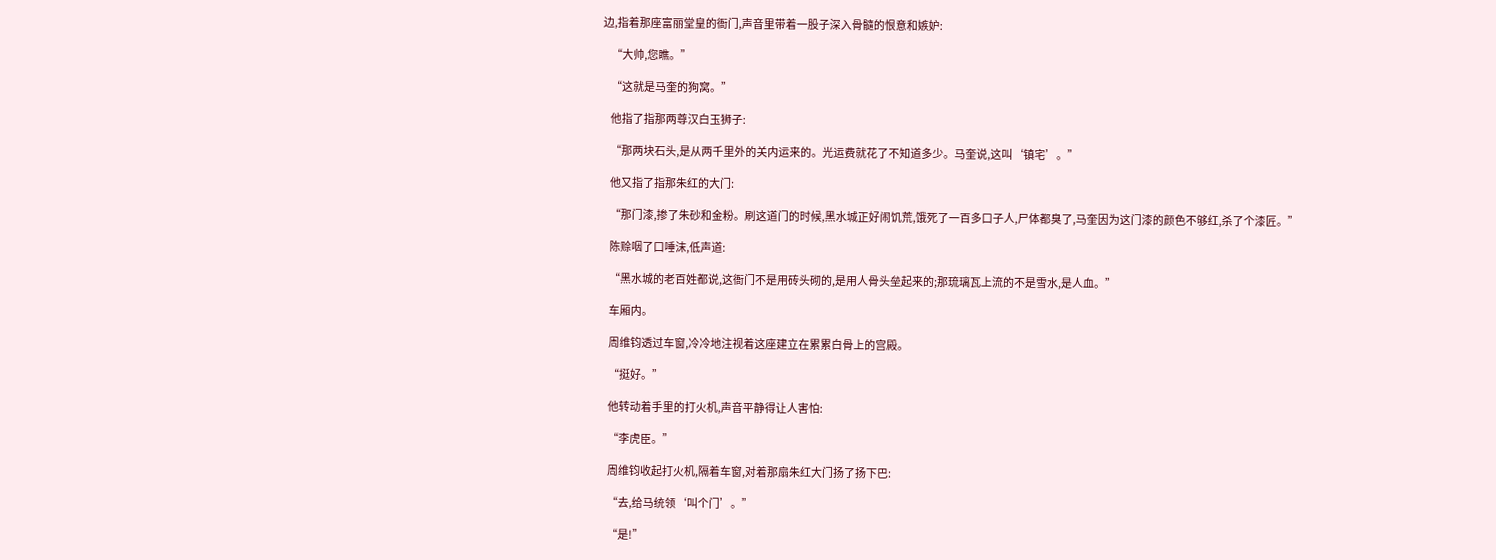边,指着那座富丽堂皇的衙门,声音里带着一股子深入骨髓的恨意和嫉妒:

    “大帅,您瞧。”

    “这就是马奎的狗窝。”

    他指了指那两尊汉白玉狮子:

    “那两块石头,是从两千里外的关内运来的。光运费就花了不知道多少。马奎说,这叫‘镇宅’。”

    他又指了指那朱红的大门:

    “那门漆,掺了朱砂和金粉。刷这道门的时候,黑水城正好闹饥荒,饿死了一百多口子人,尸体都臭了,马奎因为这门漆的颜色不够红,杀了个漆匠。”

    陈赊咽了口唾沫,低声道:

    “黑水城的老百姓都说,这衙门不是用砖头砌的,是用人骨头垒起来的;那琉璃瓦上流的不是雪水,是人血。”

    车厢内。

    周维钧透过车窗,冷冷地注视着这座建立在累累白骨上的宫殿。

    “挺好。”

    他转动着手里的打火机,声音平静得让人害怕:

    “李虎臣。”

    周维钧收起打火机,隔着车窗,对着那扇朱红大门扬了扬下巴:

    “去,给马统领‘叫个门’。”

    “是!”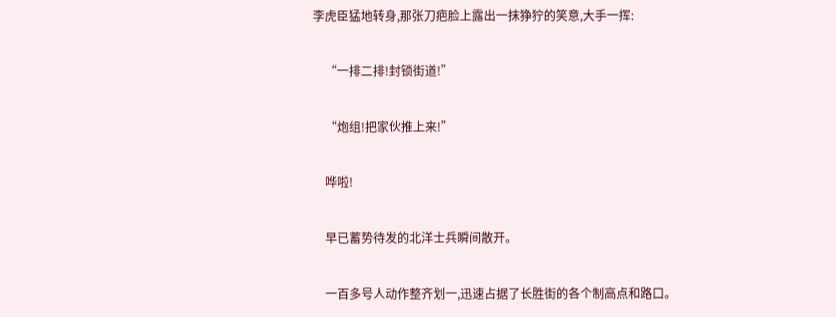李虎臣猛地转身,那张刀疤脸上露出一抹狰狞的笑意,大手一挥:

    “一排二排!封锁街道!”

    “炮组!把家伙推上来!”

    哗啦!

    早已蓄势待发的北洋士兵瞬间散开。

    一百多号人动作整齐划一,迅速占据了长胜街的各个制高点和路口。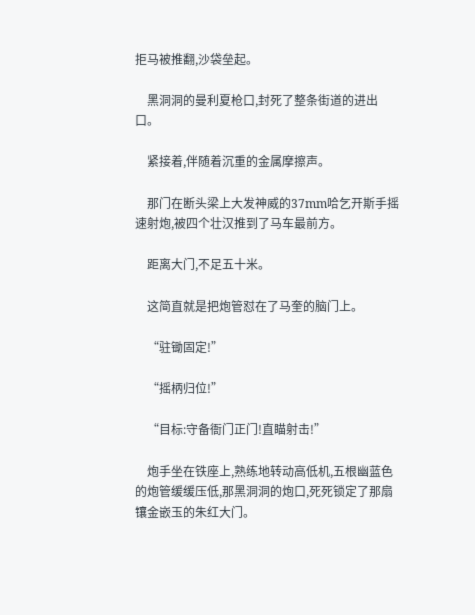拒马被推翻,沙袋垒起。

    黑洞洞的曼利夏枪口,封死了整条街道的进出口。

    紧接着,伴随着沉重的金属摩擦声。

    那门在断头梁上大发神威的37mm哈乞开斯手摇速射炮,被四个壮汉推到了马车最前方。

    距离大门,不足五十米。

    这简直就是把炮管怼在了马奎的脑门上。

    “驻锄固定!”

    “摇柄归位!”

    “目标:守备衙门正门!直瞄射击!”

    炮手坐在铁座上,熟练地转动高低机,五根幽蓝色的炮管缓缓压低,那黑洞洞的炮口,死死锁定了那扇镶金嵌玉的朱红大门。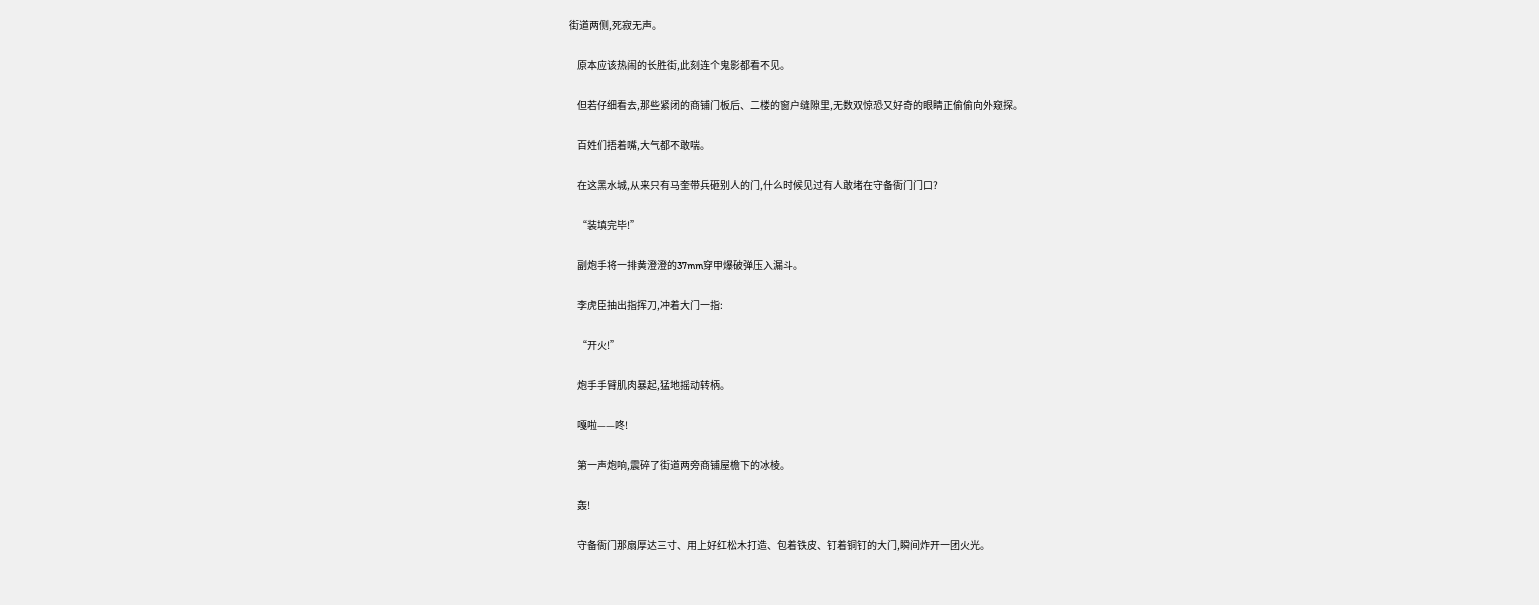街道两侧,死寂无声。

    原本应该热闹的长胜街,此刻连个鬼影都看不见。

    但若仔细看去,那些紧闭的商铺门板后、二楼的窗户缝隙里,无数双惊恐又好奇的眼睛正偷偷向外窥探。

    百姓们捂着嘴,大气都不敢喘。

    在这黑水城,从来只有马奎带兵砸别人的门,什么时候见过有人敢堵在守备衙门门口?

    “装填完毕!”

    副炮手将一排黄澄澄的37mm穿甲爆破弹压入漏斗。

    李虎臣抽出指挥刀,冲着大门一指:

    “开火!”

    炮手手臂肌肉暴起,猛地摇动转柄。

    嘎啦——咚!

    第一声炮响,震碎了街道两旁商铺屋檐下的冰棱。

    轰!

    守备衙门那扇厚达三寸、用上好红松木打造、包着铁皮、钉着铜钉的大门,瞬间炸开一团火光。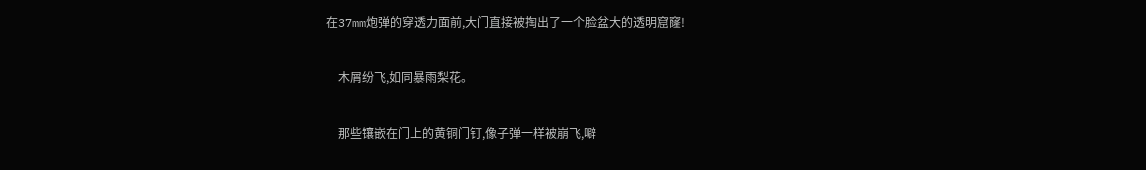在37mm炮弹的穿透力面前,大门直接被掏出了一个脸盆大的透明窟窿!

    木屑纷飞,如同暴雨梨花。

    那些镶嵌在门上的黄铜门钉,像子弹一样被崩飞,噼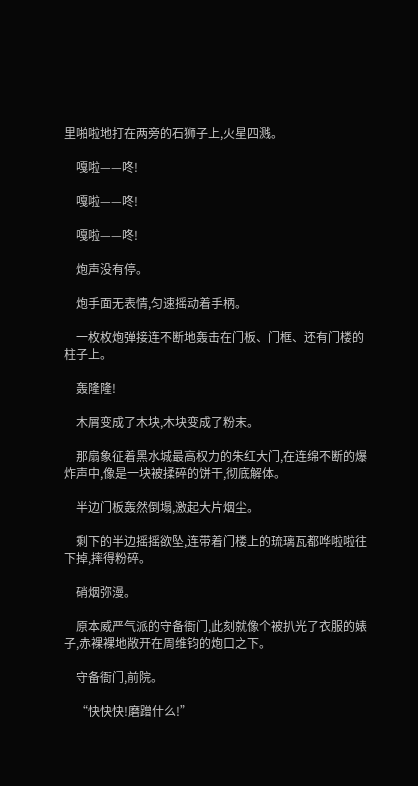里啪啦地打在两旁的石狮子上,火星四溅。

    嘎啦——咚!

    嘎啦——咚!

    嘎啦——咚!

    炮声没有停。

    炮手面无表情,匀速摇动着手柄。

    一枚枚炮弹接连不断地轰击在门板、门框、还有门楼的柱子上。

    轰隆隆!

    木屑变成了木块,木块变成了粉末。

    那扇象征着黑水城最高权力的朱红大门,在连绵不断的爆炸声中,像是一块被揉碎的饼干,彻底解体。

    半边门板轰然倒塌,激起大片烟尘。

    剩下的半边摇摇欲坠,连带着门楼上的琉璃瓦都哗啦啦往下掉,摔得粉碎。

    硝烟弥漫。

    原本威严气派的守备衙门,此刻就像个被扒光了衣服的婊子,赤裸裸地敞开在周维钧的炮口之下。

    守备衙门,前院。

    “快快快!磨蹭什么!”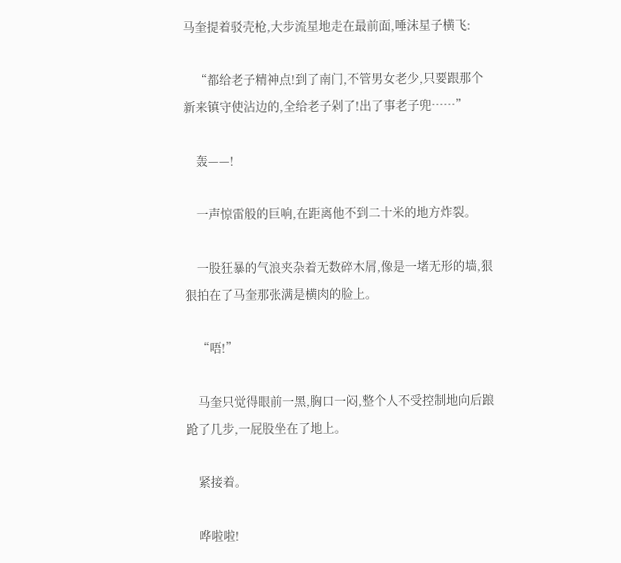马奎提着驳壳枪,大步流星地走在最前面,唾沫星子横飞:

    “都给老子精神点!到了南门,不管男女老少,只要跟那个新来镇守使沾边的,全给老子剁了!出了事老子兜……”

    轰——!

    一声惊雷般的巨响,在距离他不到二十米的地方炸裂。

    一股狂暴的气浪夹杂着无数碎木屑,像是一堵无形的墙,狠狠拍在了马奎那张满是横肉的脸上。

    “唔!”

    马奎只觉得眼前一黑,胸口一闷,整个人不受控制地向后踉跄了几步,一屁股坐在了地上。

    紧接着。

    哗啦啦!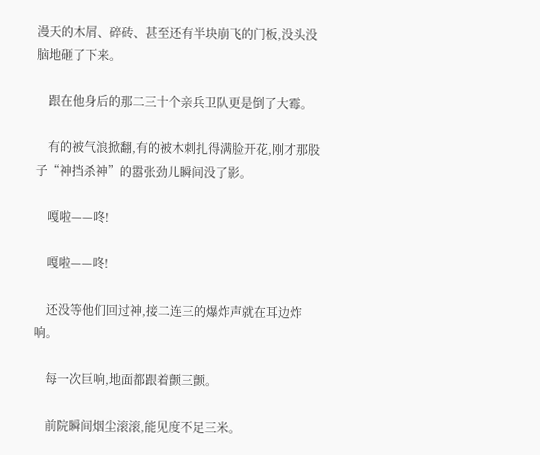漫天的木屑、碎砖、甚至还有半块崩飞的门板,没头没脑地砸了下来。

    跟在他身后的那二三十个亲兵卫队更是倒了大霉。

    有的被气浪掀翻,有的被木刺扎得满脸开花,刚才那股子“神挡杀神”的嚣张劲儿瞬间没了影。

    嘎啦——咚!

    嘎啦——咚!

    还没等他们回过神,接二连三的爆炸声就在耳边炸响。

    每一次巨响,地面都跟着颤三颤。

    前院瞬间烟尘滚滚,能见度不足三米。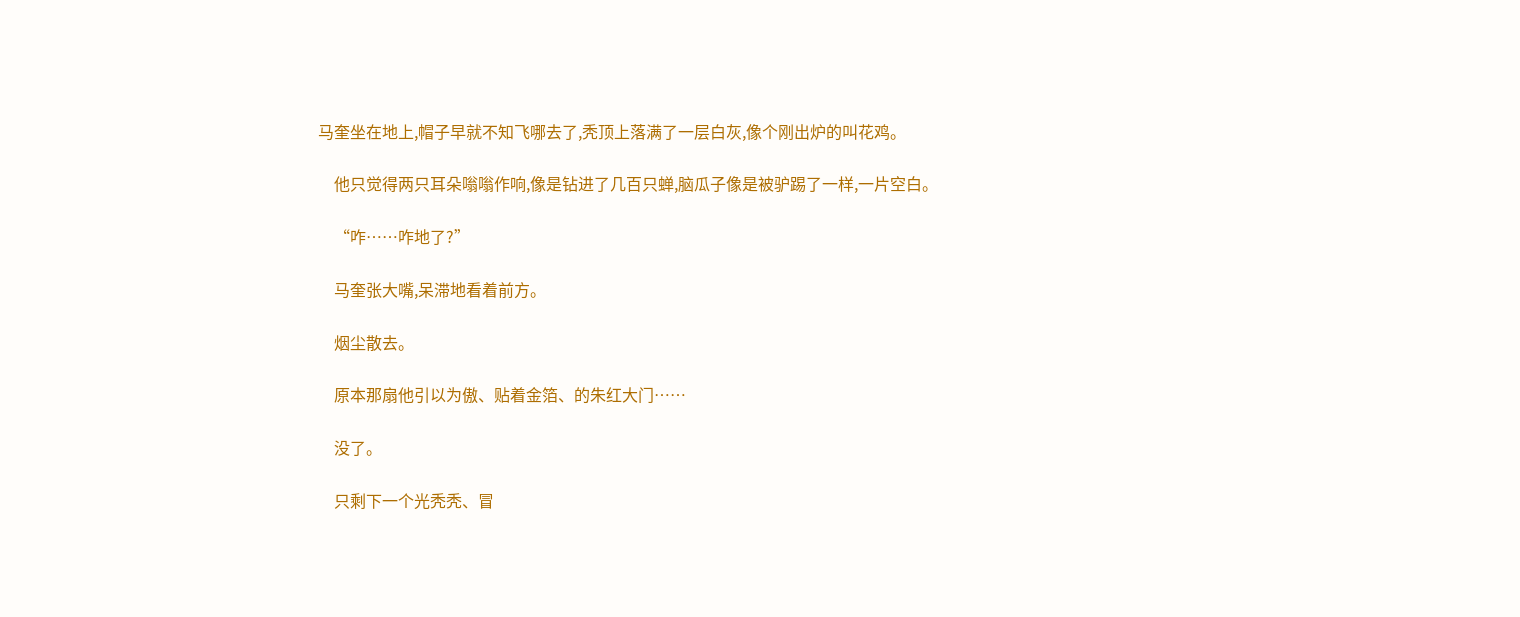马奎坐在地上,帽子早就不知飞哪去了,秃顶上落满了一层白灰,像个刚出炉的叫花鸡。

    他只觉得两只耳朵嗡嗡作响,像是钻进了几百只蝉,脑瓜子像是被驴踢了一样,一片空白。

    “咋……咋地了?”

    马奎张大嘴,呆滞地看着前方。

    烟尘散去。

    原本那扇他引以为傲、贴着金箔、的朱红大门……

    没了。

    只剩下一个光秃秃、冒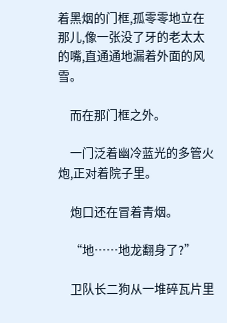着黑烟的门框,孤零零地立在那儿,像一张没了牙的老太太的嘴,直通通地漏着外面的风雪。

    而在那门框之外。

    一门泛着幽冷蓝光的多管火炮,正对着院子里。

    炮口还在冒着青烟。

    “地……地龙翻身了?”

    卫队长二狗从一堆碎瓦片里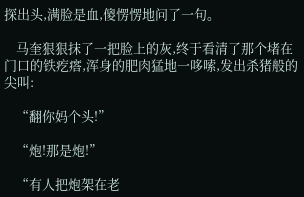探出头,满脸是血,傻愣愣地问了一句。

    马奎狠狠抹了一把脸上的灰,终于看清了那个堵在门口的铁疙瘩,浑身的肥肉猛地一哆嗦,发出杀猪般的尖叫:

    “翻你妈个头!”

    “炮!那是炮!”

    “有人把炮架在老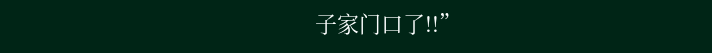子家门口了!!”